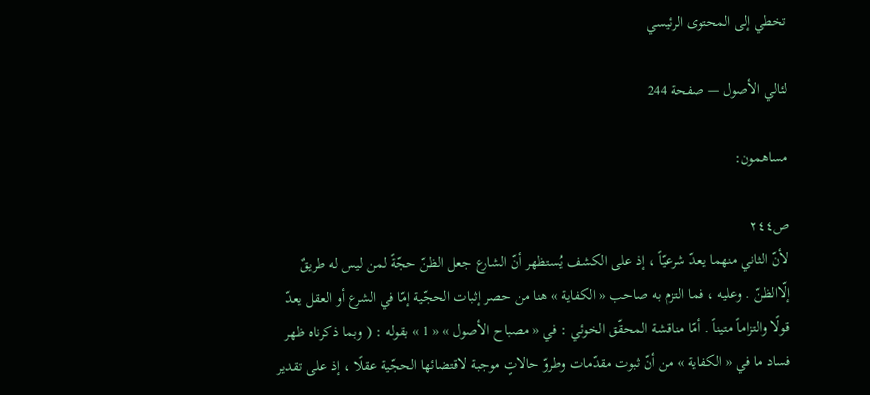تخطي إلى المحتوى الرئيسي

لئالي الأصول — صفحة 244

مساهمون:

ص٢٤٤
لأنّ الثاني منهما يعدّ شرعيّاً ، إذ على الكشف يُستظهر أنّ الشارع جعل الظنّ حجّةً لمن ليس له طريقٌ إلّاالظنّ . وعليه ، فما التزم به صاحب « الكفاية » هنا من حصر إثبات الحجّية إمّا في الشرع أو العقل يعدّ قولًا والتزاماً متيناً . أمّا مناقشة المحقّق الخوئي : في « مصباح الأصول » « 1 » بقوله : ( وبما ذكرناه ظهر فساد ما في « الكفاية » من أنّ ثبوت مقدّمات وطروّ حالاتٍ موجبة لاقتضائها الحجّية عقلًا ، إذ على تقدير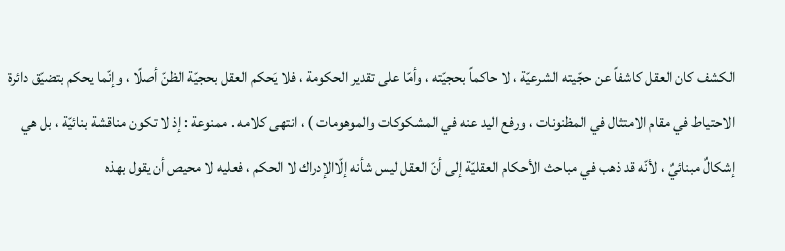الكشف كان العقل كاشفاً عن حجّيته الشرعيّة ، لا حاكماً بحجيّته ، وأمّا على تقدير الحكومة ، فلا يَحكم العقل بحجيّة الظنّ أصلًا ، وإنّما يحكم بتضيّق دائرة الاحتياط في مقام الامتثال في المظنونات ، ورفع اليد عنه في المشكوكات والموهومات ) ، انتهى كلامه . ممنوعة : إذ لا تكون مناقشة بنائيّة ، بل هي إشكالٌ مبنائيٌ ، لأنّه قد ذهب في مباحث الأحكام العقليّة إلى أنّ العقل ليس شأنه إلّاالإدراك لا الحكم ، فعليه لا محيص أن يقول بهذه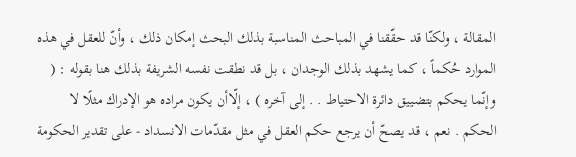المقالة ، ولكنّا قد حقّقنا في المباحث المناسبة بذلك البحث إمكان ذلك ، وأنّ للعقل في هذه الموارد حُكماً ، كما يشهد بذلك الوجدان ، بل قد نطقت نفسه الشريفة بذلك هنا بقوله : ( وإنّما يحكم بتضييق دائرة الاحتياط . . إلى آخره ) ، إلّاأن يكون مراده هو الإدراك مثلًا لا الحكم . نعم ، قد يصحّ أن يرجع حكم العقل في مثل مقدّمات الانسداد - على تقدير الحكومة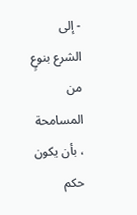- إلى الشرع بنوعٍ من المسامحة ، بأن يكون حكم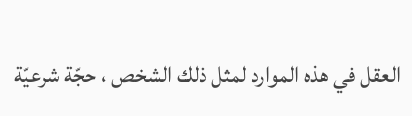العقل في هذه الموارد لمثل ذلك الشخص ، حجّة شرعيّة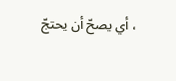، أي يصحّ أن يحتجّ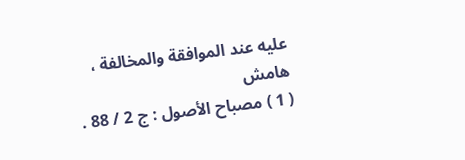عليه عند الموافقة والمخالفة ،
هامش
( 1 ) مصباح الأصول : ج 2 / 88 .